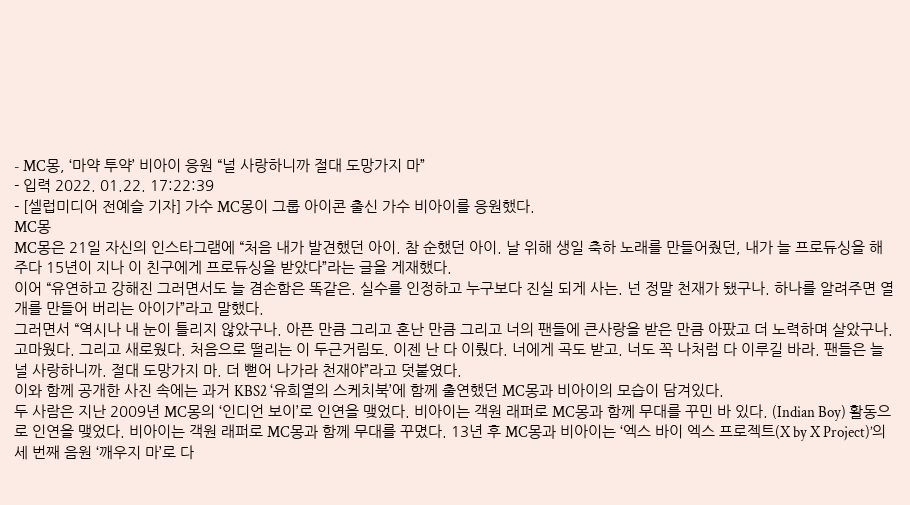- MC몽, ‘마약 투약’ 비아이 응원 “널 사랑하니까 절대 도망가지 마”
- 입력 2022. 01.22. 17:22:39
- [셀럽미디어 전예슬 기자] 가수 MC몽이 그룹 아이콘 출신 가수 비아이를 응원했다.
MC몽
MC몽은 21일 자신의 인스타그램에 “처음 내가 발견했던 아이. 참 순했던 아이. 날 위해 생일 축하 노래를 만들어줬던, 내가 늘 프로듀싱을 해주다 15년이 지나 이 친구에게 프로듀싱을 받았다”라는 글을 게재했다.
이어 “유연하고 강해진 그러면서도 늘 겸손함은 똑같은. 실수를 인정하고 누구보다 진실 되게 사는. 넌 정말 천재가 됐구나. 하나를 알려주면 열 개를 만들어 버리는 아이가”라고 말했다.
그러면서 “역시나 내 눈이 틀리지 않았구나. 아픈 만큼 그리고 혼난 만큼 그리고 너의 팬들에 큰사랑을 받은 만큼 아팠고 더 노력하며 살았구나. 고마웠다. 그리고 새로웠다. 처음으로 떨리는 이 두근거림도. 이젠 난 다 이뤘다. 너에게 곡도 받고. 너도 꼭 나처럼 다 이루길 바라. 팬들은 늘 널 사랑하니까. 절대 도망가지 마. 더 뻗어 나가라 천재야”라고 덧붙였다.
이와 함께 공개한 사진 속에는 과거 KBS2 ‘유희열의 스케치북’에 함께 출연했던 MC몽과 비아이의 모습이 담겨있다.
두 사람은 지난 2009년 MC몽의 ‘인디언 보이’로 인연을 맺었다. 비아이는 객원 래퍼로 MC몽과 함께 무대를 꾸민 바 있다. (Indian Boy) 활동으로 인연을 맺었다. 비아이는 객원 래퍼로 MC몽과 함께 무대를 꾸몄다. 13년 후 MC몽과 비아이는 ‘엑스 바이 엑스 프로젝트(X by X Project)’의 세 번째 음원 ‘깨우지 마’로 다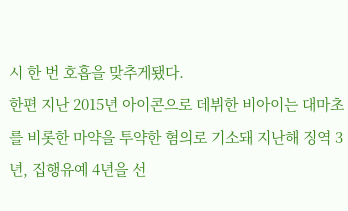시 한 번 호흡을 맞추게됐다.
한편 지난 2015년 아이콘으로 데뷔한 비아이는 대마초를 비롯한 마약을 투약한 혐의로 기소돼 지난해 징역 3년, 집행유예 4년을 선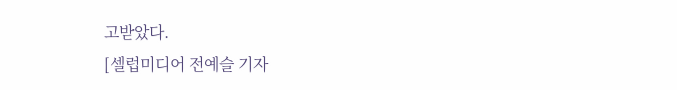고받았다.
[셀럽미디어 전예슬 기자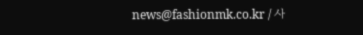news@fashionmk.co.kr / 사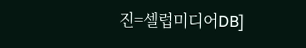진=셀럽미디어DB]